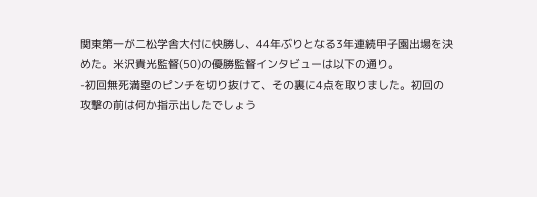関東第一が二松学舎大付に快勝し、44年ぶりとなる3年連続甲子園出場を決めた。米沢貴光監督(50)の優勝監督インタビューは以下の通り。
-初回無死満塁のピンチを切り抜けて、その裏に4点を取りました。初回の攻撃の前は何か指示出したでしょう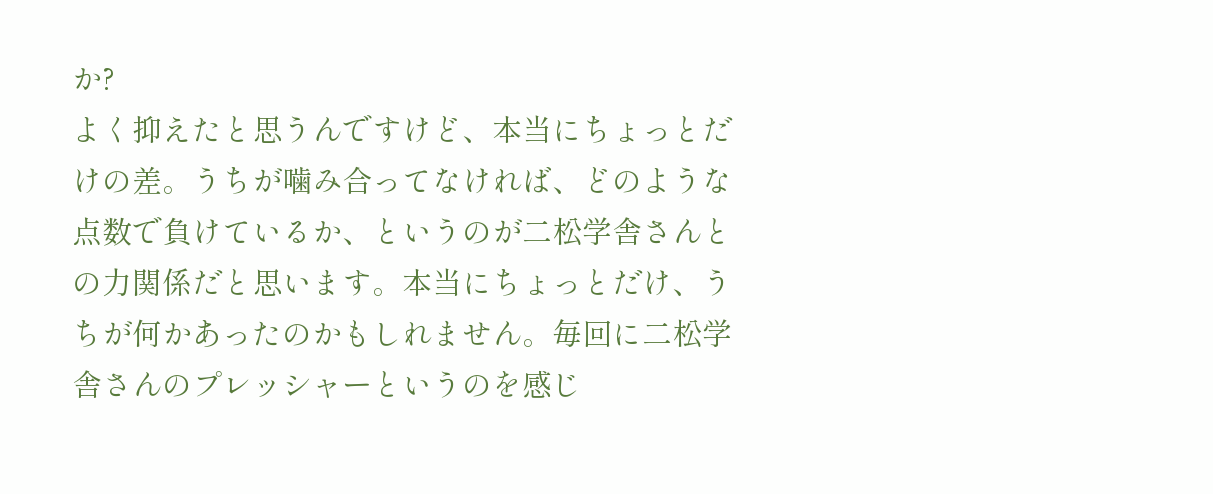か?
よく抑えたと思うんですけど、本当にちょっとだけの差。うちが噛み合ってなければ、どのような点数で負けているか、というのが二松学舎さんとの力関係だと思います。本当にちょっとだけ、うちが何かあったのかもしれません。毎回に二松学舎さんのプレッシャーというのを感じ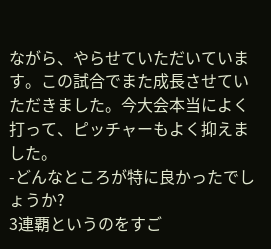ながら、やらせていただいています。この試合でまた成長させていただきました。今大会本当によく打って、ピッチャーもよく抑えました。
-どんなところが特に良かったでしょうか?
3連覇というのをすご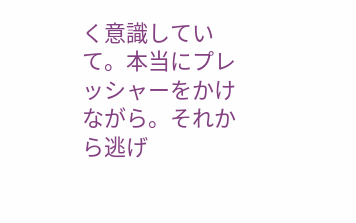く意識していて。本当にプレッシャーをかけながら。それから逃げ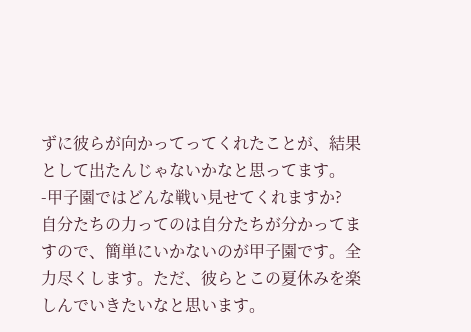ずに彼らが向かってってくれたことが、結果として出たんじゃないかなと思ってます。
-甲子園ではどんな戦い見せてくれますか?
自分たちの力ってのは自分たちが分かってますので、簡単にいかないのが甲子園です。全力尽くします。ただ、彼らとこの夏休みを楽しんでいきたいなと思います。